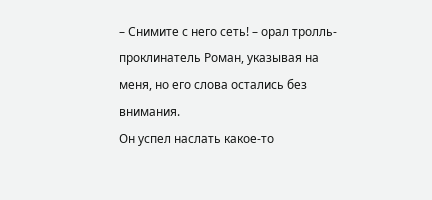– Снимите с него сеть! – орал тролль-проклинатель Роман, указывая на меня, но его слова остались без внимания.
Он успел наслать какое-то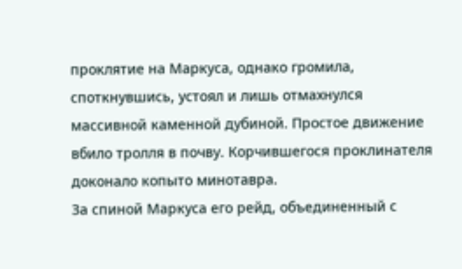проклятие на Маркуса, однако громила, споткнувшись, устоял и лишь отмахнулся массивной каменной дубиной. Простое движение вбило тролля в почву. Корчившегося проклинателя доконало копыто минотавра.
За спиной Маркуса его рейд, объединенный с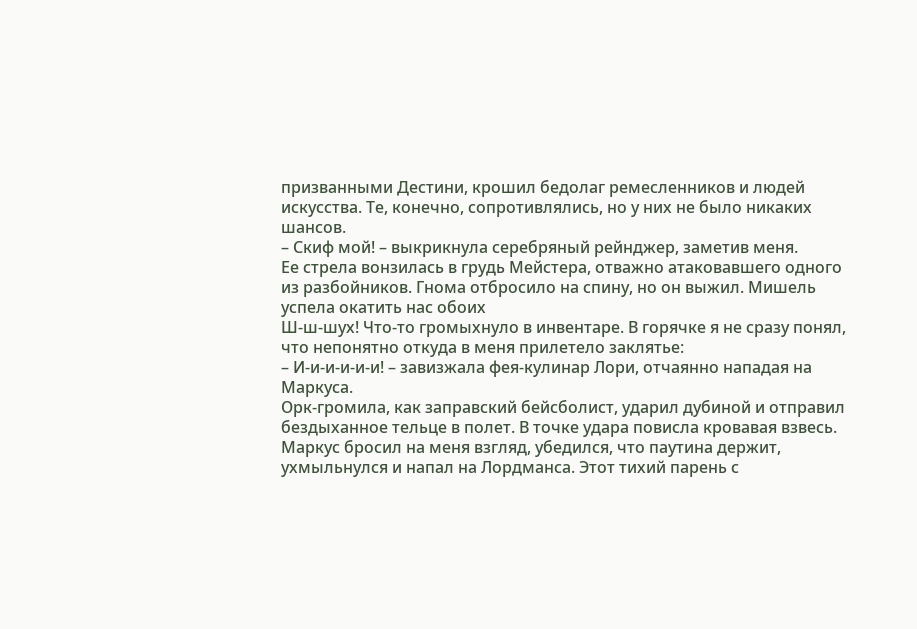призванными Дестини, крошил бедолаг ремесленников и людей искусства. Те, конечно, сопротивлялись, но у них не было никаких шансов.
– Скиф мой! – выкрикнула серебряный рейнджер, заметив меня.
Ее стрела вонзилась в грудь Мейстера, отважно атаковавшего одного из разбойников. Гнома отбросило на спину, но он выжил. Мишель успела окатить нас обоих
Ш-ш-шух! Что-то громыхнуло в инвентаре. В горячке я не сразу понял, что непонятно откуда в меня прилетело заклятье:
– И-и-и-и-и-и! – завизжала фея-кулинар Лори, отчаянно нападая на Маркуса.
Орк-громила, как заправский бейсболист, ударил дубиной и отправил бездыханное тельце в полет. В точке удара повисла кровавая взвесь.
Маркус бросил на меня взгляд, убедился, что паутина держит, ухмыльнулся и напал на Лордманса. Этот тихий парень с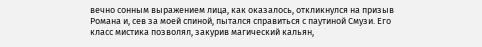вечно сонным выражением лица, как оказалось, откликнулся на призыв Романа и, сев за моей спиной, пытался справиться с паутиной Смузи. Его класс мистика позволял, закурив магический кальян,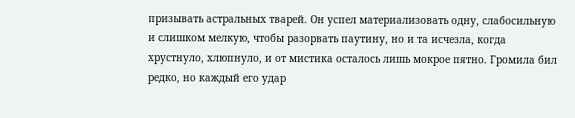призывать астральных тварей. Он успел материализовать одну, слабосильную и слишком мелкую, чтобы разорвать паутину, но и та исчезла, когда хрустнуло, хлюпнуло, и от мистика осталось лишь мокрое пятно. Громила бил редко, но каждый его удар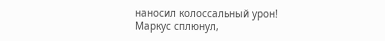наносил колоссальный урон!
Маркус сплюнул,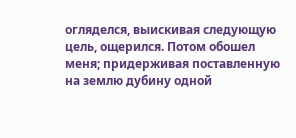огляделся, выискивая следующую цель, ощерился. Потом обошел меня; придерживая поставленную на землю дубину одной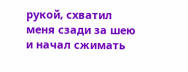рукой, схватил меня сзади за шею и начал сжимать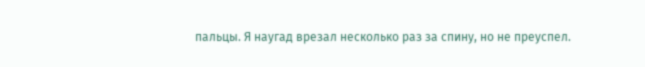пальцы. Я наугад врезал несколько раз за спину, но не преуспел.